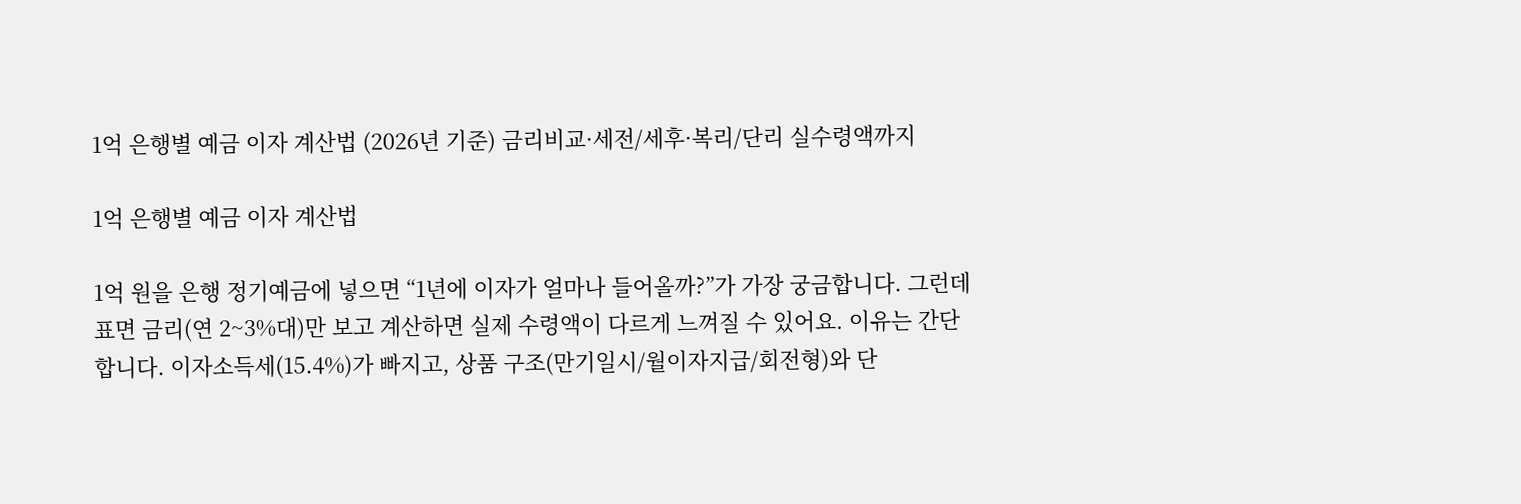1억 은행별 예금 이자 계산법 (2026년 기준) 금리비교·세전/세후·복리/단리 실수령액까지

1억 은행별 예금 이자 계산법

1억 원을 은행 정기예금에 넣으면 “1년에 이자가 얼마나 들어올까?”가 가장 궁금합니다. 그런데 표면 금리(연 2~3%대)만 보고 계산하면 실제 수령액이 다르게 느껴질 수 있어요. 이유는 간단합니다. 이자소득세(15.4%)가 빠지고, 상품 구조(만기일시/월이자지급/회전형)와 단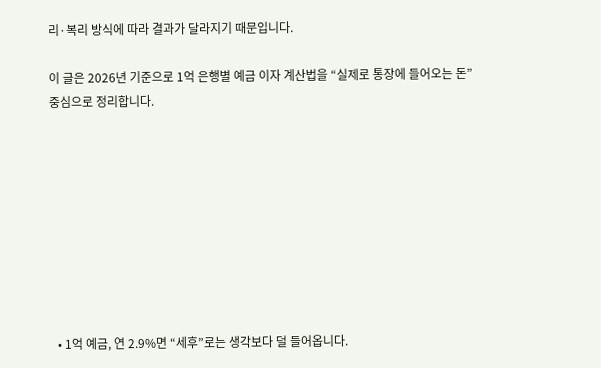리·복리 방식에 따라 결과가 달라지기 때문입니다.

이 글은 2026년 기준으로 1억 은행별 예금 이자 계산법을 “실제로 통장에 들어오는 돈” 중심으로 정리합니다.









  • 1억 예금, 연 2.9%면 “세후”로는 생각보다 덜 들어옵니다.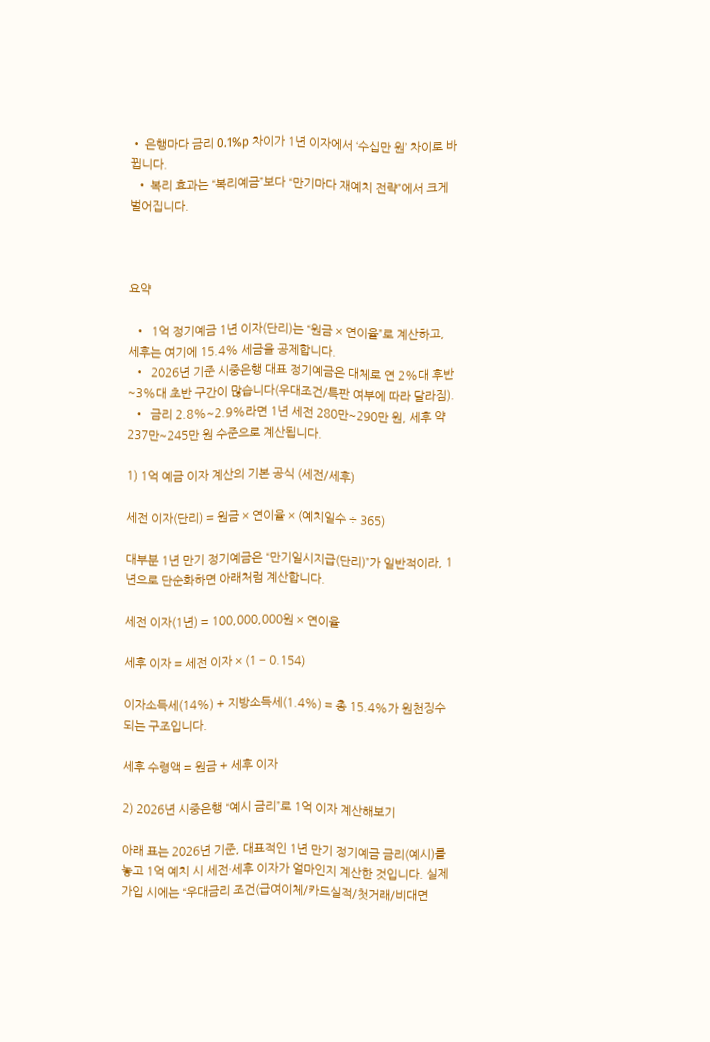• 은행마다 금리 0.1%p 차이가 1년 이자에서 ‘수십만 원’ 차이로 바뀝니다.
  • 복리 효과는 “복리예금”보다 “만기마다 재예치 전략”에서 크게 벌어집니다.



요약

  •  1억 정기예금 1년 이자(단리)는 “원금 × 연이율”로 계산하고, 세후는 여기에 15.4% 세금을 공제합니다.
  •  2026년 기준 시중은행 대표 정기예금은 대체로 연 2%대 후반~3%대 초반 구간이 많습니다(우대조건/특판 여부에 따라 달라짐).
  •  금리 2.8%~2.9%라면 1년 세전 280만~290만 원, 세후 약 237만~245만 원 수준으로 계산됩니다.

1) 1억 예금 이자 계산의 기본 공식 (세전/세후)

세전 이자(단리) = 원금 × 연이율 × (예치일수 ÷ 365)

대부분 1년 만기 정기예금은 “만기일시지급(단리)”가 일반적이라, 1년으로 단순화하면 아래처럼 계산합니다.

세전 이자(1년) = 100,000,000원 × 연이율

세후 이자 = 세전 이자 × (1 − 0.154)

이자소득세(14%) + 지방소득세(1.4%) = 총 15.4%가 원천징수되는 구조입니다.

세후 수령액 = 원금 + 세후 이자

2) 2026년 시중은행 “예시 금리”로 1억 이자 계산해보기

아래 표는 2026년 기준, 대표적인 1년 만기 정기예금 금리(예시)를 놓고 1억 예치 시 세전·세후 이자가 얼마인지 계산한 것입니다. 실제 가입 시에는 “우대금리 조건(급여이체/카드실적/첫거래/비대면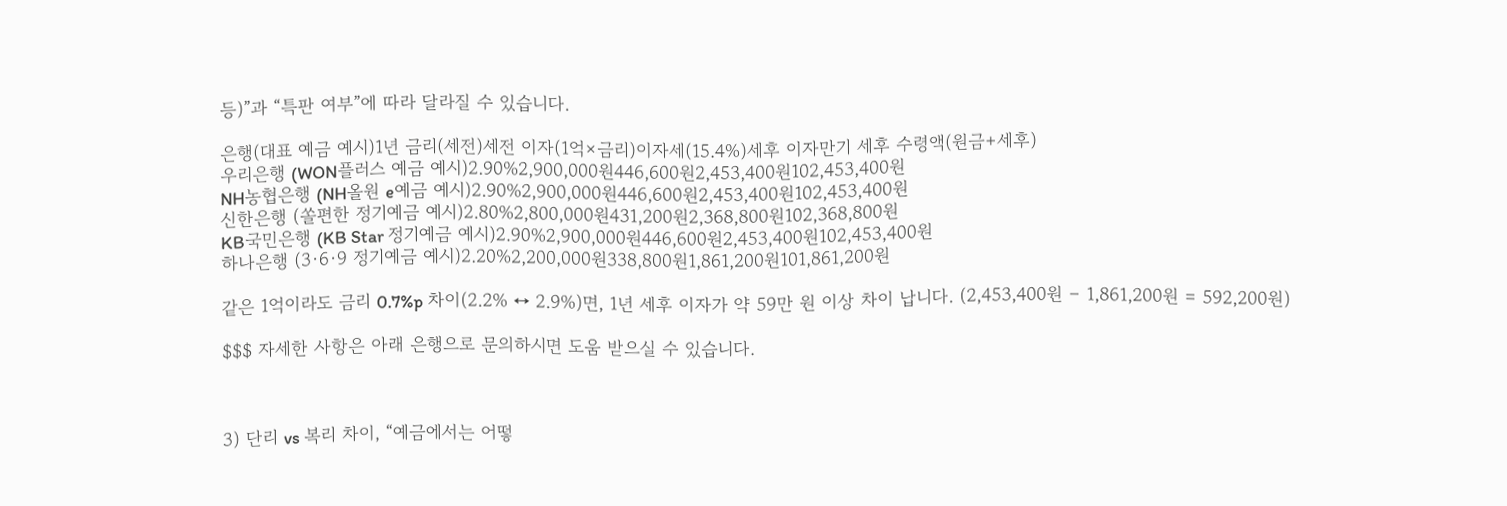등)”과 “특판 여부”에 따라 달라질 수 있습니다.

은행(대표 예금 예시)1년 금리(세전)세전 이자(1억×금리)이자세(15.4%)세후 이자만기 세후 수령액(원금+세후)
우리은행 (WON플러스 예금 예시)2.90%2,900,000원446,600원2,453,400원102,453,400원
NH농협은행 (NH올원 e예금 예시)2.90%2,900,000원446,600원2,453,400원102,453,400원
신한은행 (쏠편한 정기예금 예시)2.80%2,800,000원431,200원2,368,800원102,368,800원
KB국민은행 (KB Star 정기예금 예시)2.90%2,900,000원446,600원2,453,400원102,453,400원
하나은행 (3·6·9 정기예금 예시)2.20%2,200,000원338,800원1,861,200원101,861,200원

같은 1억이라도 금리 0.7%p 차이(2.2% ↔ 2.9%)면, 1년 세후 이자가 약 59만 원 이상 차이 납니다. (2,453,400원 − 1,861,200원 = 592,200원)

$$$ 자세한 사항은 아래 은행으로 문의하시면 도움 받으실 수 있습니다.



3) 단리 vs 복리 차이, “예금에서는 어떻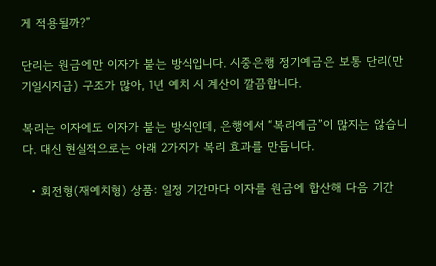게 적용될까?”

단리는 원금에만 이자가 붙는 방식입니다. 시중은행 정기예금은 보통 단리(만기일시지급) 구조가 많아, 1년 예치 시 계산이 깔끔합니다.

복리는 이자에도 이자가 붙는 방식인데, 은행에서 “복리예금”이 많지는 않습니다. 대신 현실적으로는 아래 2가지가 복리 효과를 만듭니다.

  • 회전형(재예치형) 상품: 일정 기간마다 이자를 원금에 합산해 다음 기간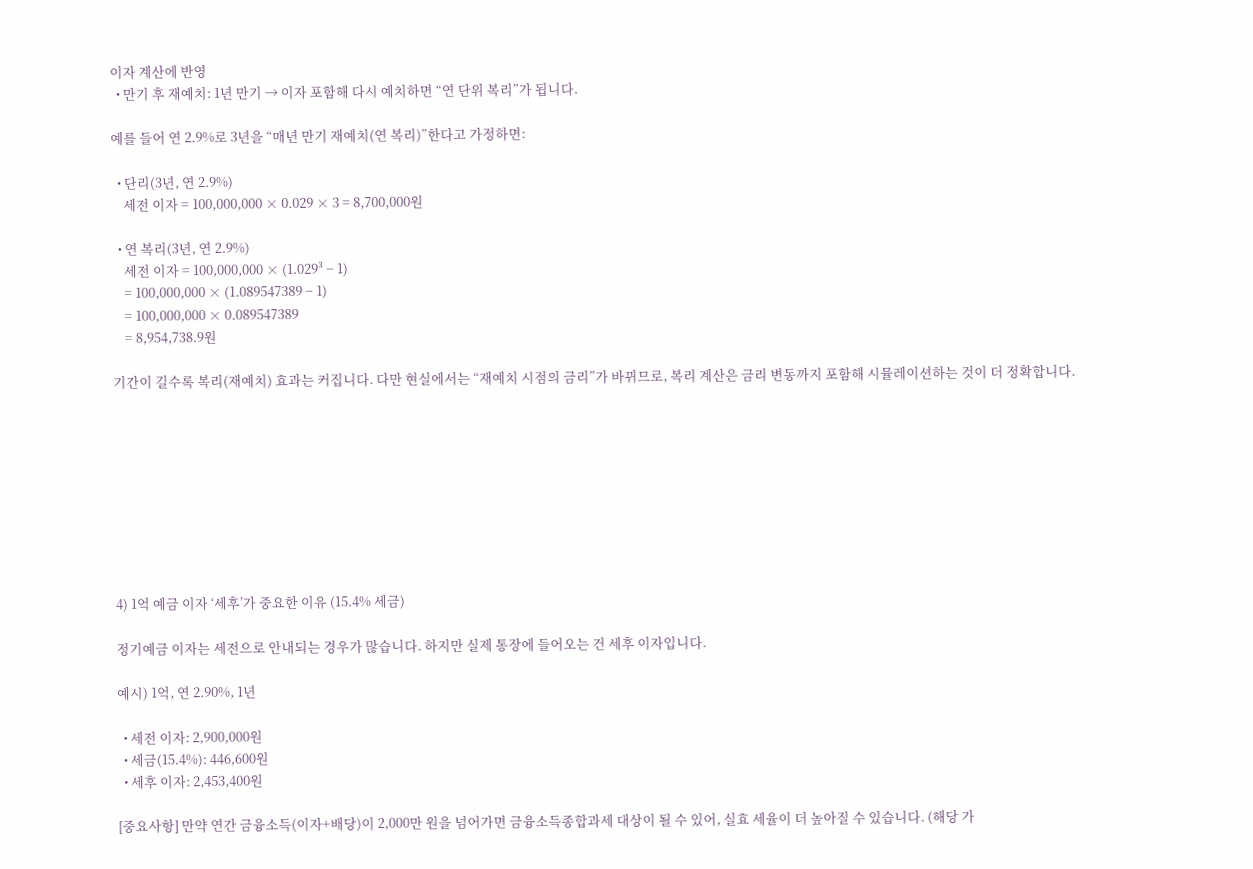이자 계산에 반영
  • 만기 후 재예치: 1년 만기 → 이자 포함해 다시 예치하면 “연 단위 복리”가 됩니다.

예를 들어 연 2.9%로 3년을 “매년 만기 재예치(연 복리)”한다고 가정하면:

  • 단리(3년, 연 2.9%)
    세전 이자 = 100,000,000 × 0.029 × 3 = 8,700,000원

  • 연 복리(3년, 연 2.9%)
    세전 이자 = 100,000,000 × (1.029³ − 1)
    = 100,000,000 × (1.089547389 − 1)
    = 100,000,000 × 0.089547389
    = 8,954,738.9원

기간이 길수록 복리(재예치) 효과는 커집니다. 다만 현실에서는 “재예치 시점의 금리”가 바뀌므로, 복리 계산은 금리 변동까지 포함해 시뮬레이션하는 것이 더 정확합니다.









4) 1억 예금 이자 ‘세후’가 중요한 이유 (15.4% 세금)

정기예금 이자는 세전으로 안내되는 경우가 많습니다. 하지만 실제 통장에 들어오는 건 세후 이자입니다.

예시) 1억, 연 2.90%, 1년

  • 세전 이자: 2,900,000원
  • 세금(15.4%): 446,600원
  • 세후 이자: 2,453,400원

[중요사항] 만약 연간 금융소득(이자+배당)이 2,000만 원을 넘어가면 금융소득종합과세 대상이 될 수 있어, 실효 세율이 더 높아질 수 있습니다. (해당 가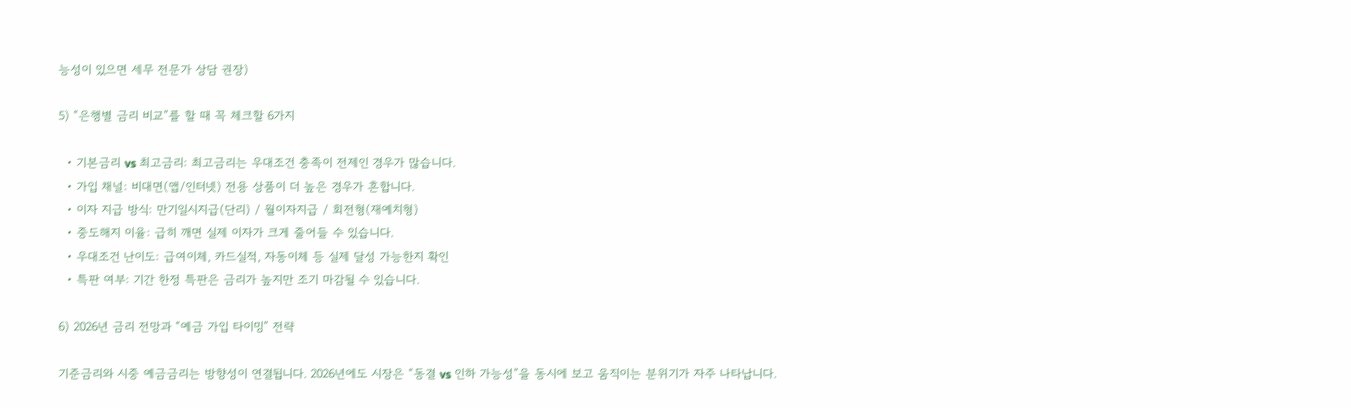능성이 있으면 세무 전문가 상담 권장)

5) “은행별 금리 비교”를 할 때 꼭 체크할 6가지

  • 기본금리 vs 최고금리: 최고금리는 우대조건 충족이 전제인 경우가 많습니다.
  • 가입 채널: 비대면(앱/인터넷) 전용 상품이 더 높은 경우가 흔합니다.
  • 이자 지급 방식: 만기일시지급(단리) / 월이자지급 / 회전형(재예치형)
  • 중도해지 이율: 급히 깨면 실제 이자가 크게 줄어들 수 있습니다.
  • 우대조건 난이도: 급여이체, 카드실적, 자동이체 등 실제 달성 가능한지 확인
  • 특판 여부: 기간 한정 특판은 금리가 높지만 조기 마감될 수 있습니다.

6) 2026년 금리 전망과 “예금 가입 타이밍” 전략

기준금리와 시중 예금금리는 방향성이 연결됩니다. 2026년에도 시장은 “동결 vs 인하 가능성”을 동시에 보고 움직이는 분위기가 자주 나타납니다.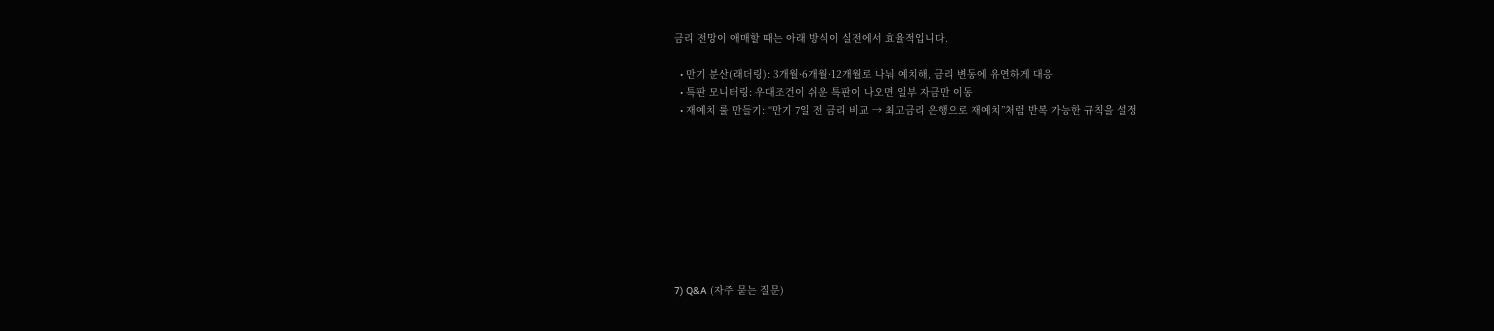금리 전망이 애매할 때는 아래 방식이 실전에서 효율적입니다.

  • 만기 분산(래더링): 3개월·6개월·12개월로 나눠 예치해, 금리 변동에 유연하게 대응
  • 특판 모니터링: 우대조건이 쉬운 특판이 나오면 일부 자금만 이동
  • 재예치 룰 만들기: “만기 7일 전 금리 비교 → 최고금리 은행으로 재예치”처럼 반복 가능한 규칙을 설정









7) Q&A (자주 묻는 질문)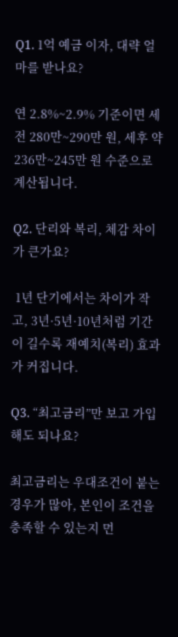Q1. 1억 예금 이자, 대략 얼마를 받나요?

연 2.8%~2.9% 기준이면 세전 280만~290만 원, 세후 약 236만~245만 원 수준으로 계산됩니다.

Q2. 단리와 복리, 체감 차이가 큰가요?

 1년 단기에서는 차이가 작고, 3년·5년·10년처럼 기간이 길수록 재예치(복리) 효과가 커집니다.

Q3. “최고금리”만 보고 가입해도 되나요?

최고금리는 우대조건이 붙는 경우가 많아, 본인이 조건을 충족할 수 있는지 먼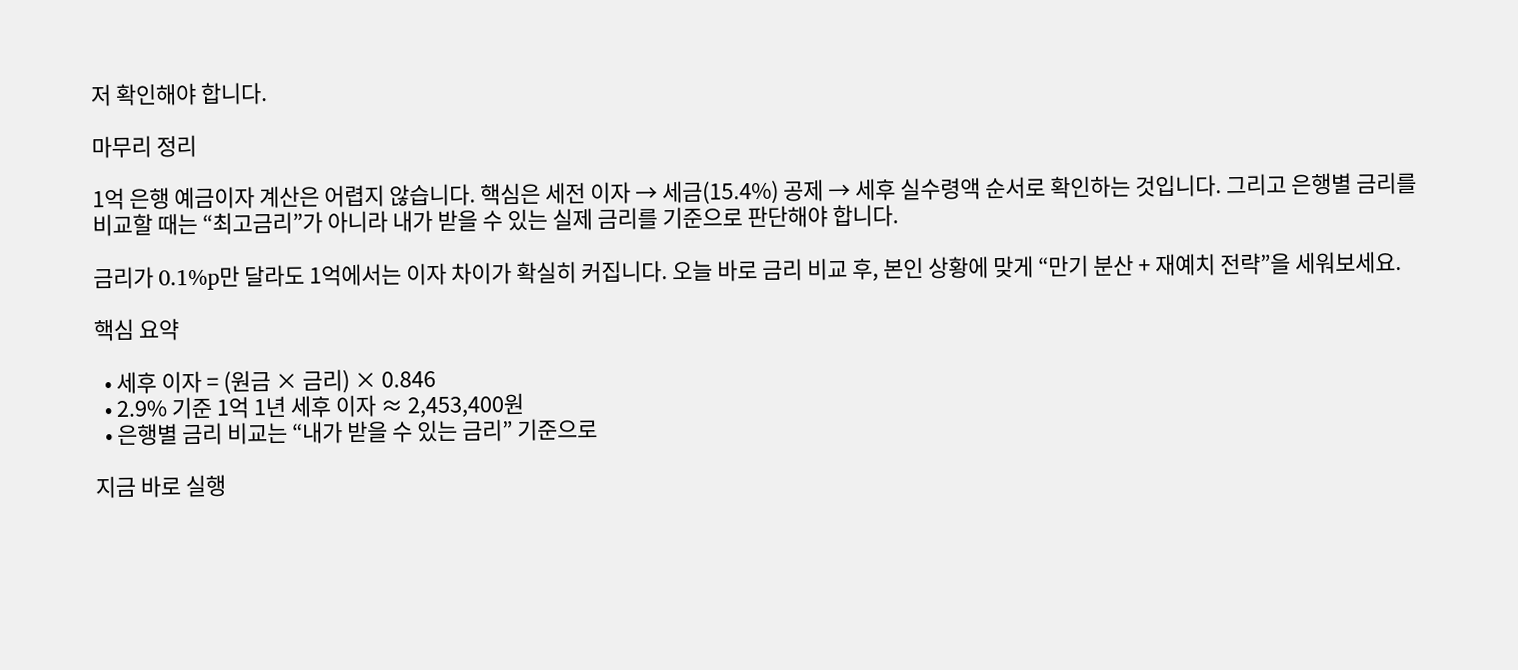저 확인해야 합니다.

마무리 정리

1억 은행 예금이자 계산은 어렵지 않습니다. 핵심은 세전 이자 → 세금(15.4%) 공제 → 세후 실수령액 순서로 확인하는 것입니다. 그리고 은행별 금리를 비교할 때는 “최고금리”가 아니라 내가 받을 수 있는 실제 금리를 기준으로 판단해야 합니다.

금리가 0.1%p만 달라도 1억에서는 이자 차이가 확실히 커집니다. 오늘 바로 금리 비교 후, 본인 상황에 맞게 “만기 분산 + 재예치 전략”을 세워보세요.

핵심 요약

  • 세후 이자 = (원금 × 금리) × 0.846
  • 2.9% 기준 1억 1년 세후 이자 ≈ 2,453,400원
  • 은행별 금리 비교는 “내가 받을 수 있는 금리” 기준으로

지금 바로 실행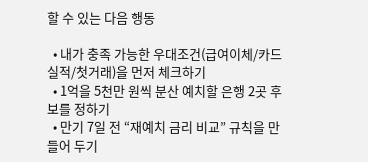할 수 있는 다음 행동

  • 내가 충족 가능한 우대조건(급여이체/카드실적/첫거래)을 먼저 체크하기
  • 1억을 5천만 원씩 분산 예치할 은행 2곳 후보를 정하기
  • 만기 7일 전 “재예치 금리 비교” 규칙을 만들어 두기